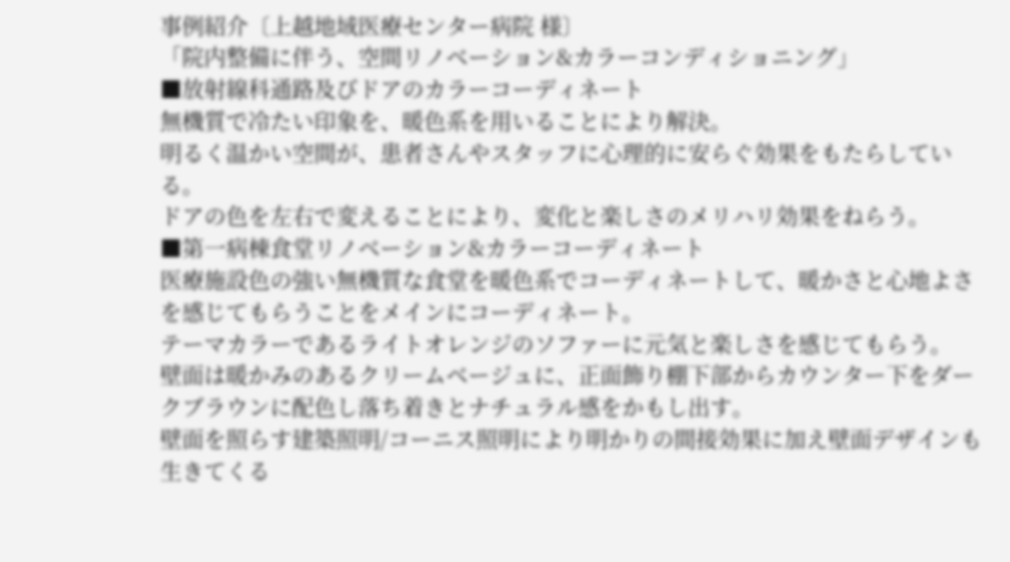事例紹介〔上越地域医療センター病院 様〕
「院内整備に伴う、空間リノベーション&カラーコンディショニング」
■放射線科通路及びドアのカラーコーディネート
無機質で冷たい印象を、暖色系を用いることにより解決。
明るく温かい空間が、患者さんやスタッフに心理的に安らぐ効果をもたらしている。
ドアの色を左右で変えることにより、変化と楽しさのメリハリ効果をねらう。
■第一病棟食堂リノベーション&カラーコーディネート
医療施設色の強い無機質な食堂を暖色系でコーディネートして、暖かさと心地よさを感じてもらうことをメインにコーディネート。
テーマカラーであるライトオレンジのソファーに元気と楽しさを感じてもらう。
壁面は暖かみのあるクリームベージュに、正面飾り棚下部からカウンター下をダークブラウンに配色し落ち着きとナチュラル感をかもし出す。
壁面を照らす建築照明/コーニス照明により明かりの間接効果に加え壁面デザインも生きてくる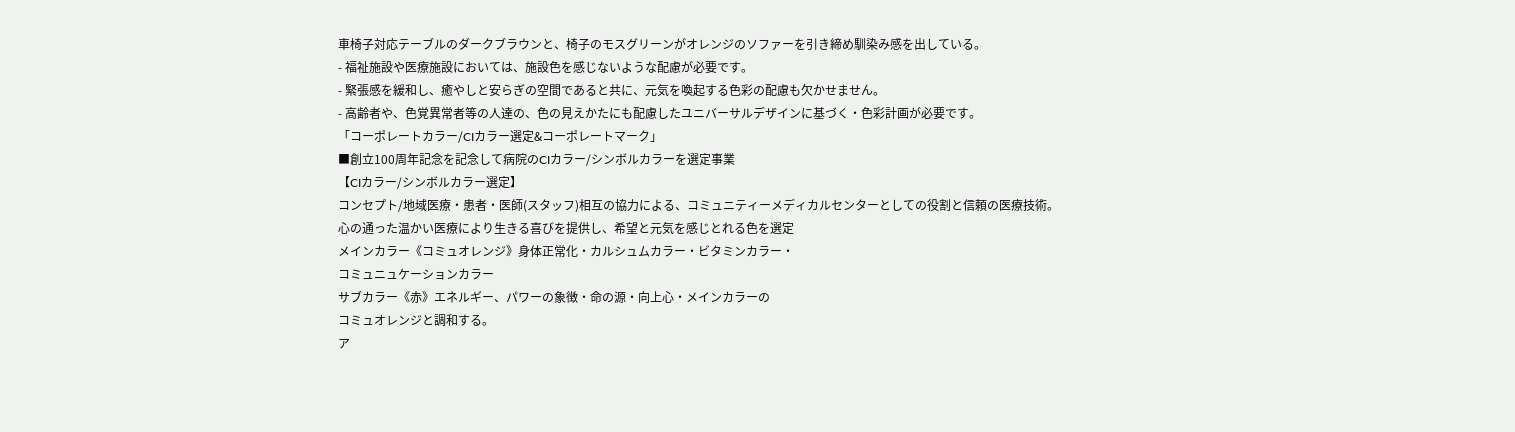車椅子対応テーブルのダークブラウンと、椅子のモスグリーンがオレンジのソファーを引き締め馴染み感を出している。
- 福祉施設や医療施設においては、施設色を感じないような配慮が必要です。
- 緊張感を緩和し、癒やしと安らぎの空間であると共に、元気を喚起する色彩の配慮も欠かせません。
- 高齢者や、色覚異常者等の人達の、色の見えかたにも配慮したユニバーサルデザインに基づく・色彩計画が必要です。
「コーポレートカラー/CIカラー選定&コーポレートマーク」
■創立100周年記念を記念して病院のCIカラー/シンボルカラーを選定事業
【CIカラー/シンボルカラー選定】
コンセプト/地域医療・患者・医師(スタッフ)相互の協力による、コミュニティーメディカルセンターとしての役割と信頼の医療技術。
心の通った温かい医療により生きる喜びを提供し、希望と元気を感じとれる色を選定
メインカラー《コミュオレンジ》身体正常化・カルシュムカラー・ビタミンカラー・
コミュニュケーションカラー
サブカラー《赤》エネルギー、パワーの象徴・命の源・向上心・メインカラーの
コミュオレンジと調和する。
ア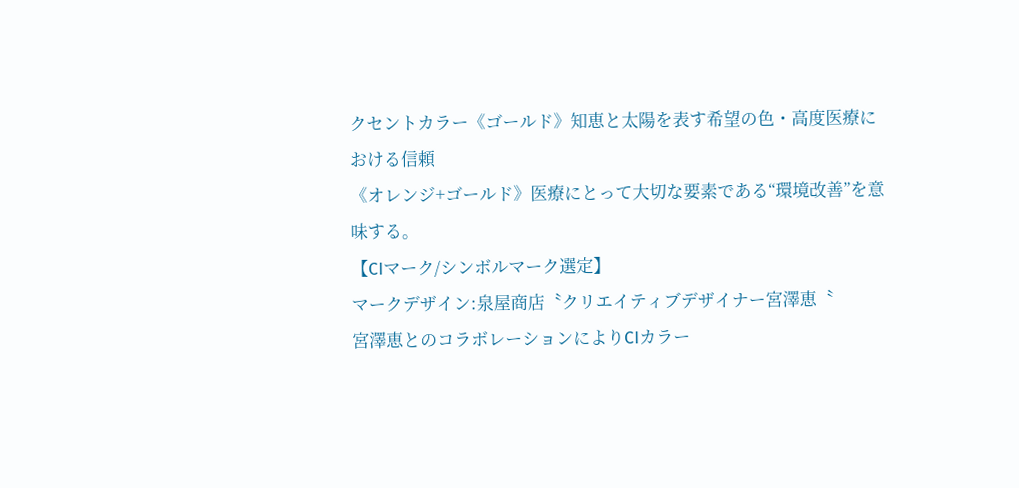クセントカラー《ゴールド》知恵と太陽を表す希望の色・高度医療における信頼
《オレンジ+ゴールド》医療にとって大切な要素である“環境改善”を意味する。
【CIマーク/シンボルマーク選定】
マークデザイン:泉屋商店〝クリエイティブデザイナー宮澤恵〝
宮澤恵とのコラボレーションによりCIカラー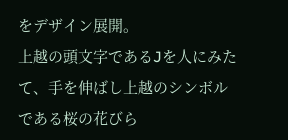をデザイン展開。
上越の頭文字であるJを人にみたて、手を伸ばし上越のシンボルである桜の花びら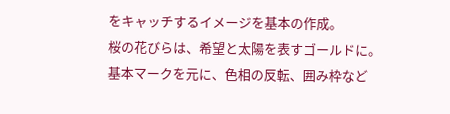をキャッチするイメージを基本の作成。
桜の花びらは、希望と太陽を表すゴールドに。
基本マークを元に、色相の反転、囲み枠など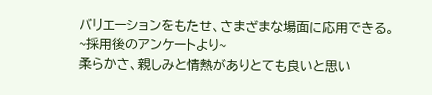バリエーションをもたせ、さまざまな場面に応用できる。
~採用後のアンケートより~
柔らかさ、親しみと情熱がありとても良いと思い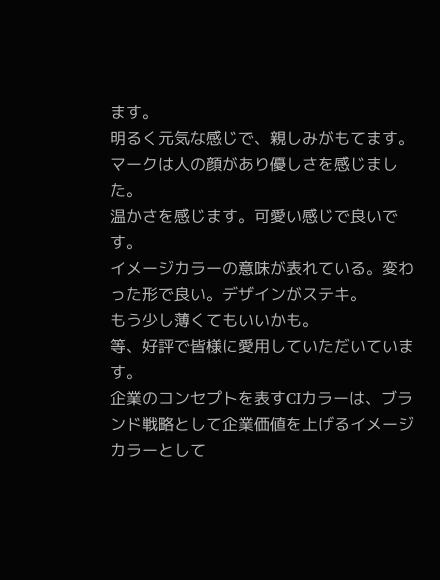ます。
明るく元気な感じで、親しみがもてます。マークは人の顔があり優しさを感じました。
温かさを感じます。可愛い感じで良いです。
イメージカラーの意味が表れている。変わった形で良い。デザインがステキ。
もう少し薄くてもいいかも。
等、好評で皆様に愛用していただいています。
企業のコンセプトを表すCIカラーは、ブランド戦略として企業価値を上げるイメージカラーとして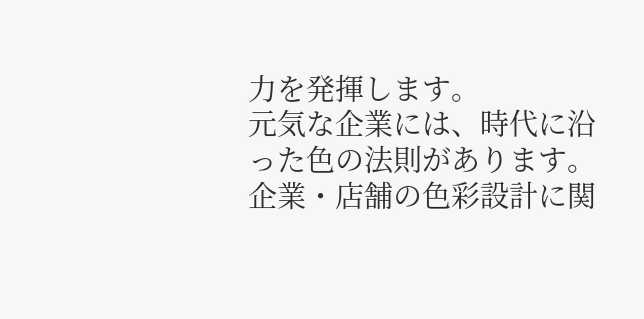力を発揮します。
元気な企業には、時代に沿った色の法則があります。
企業・店舗の色彩設計に関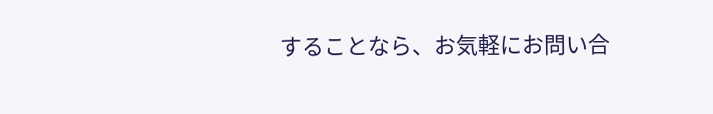することなら、お気軽にお問い合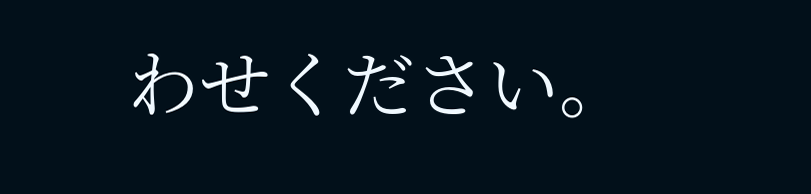わせください。